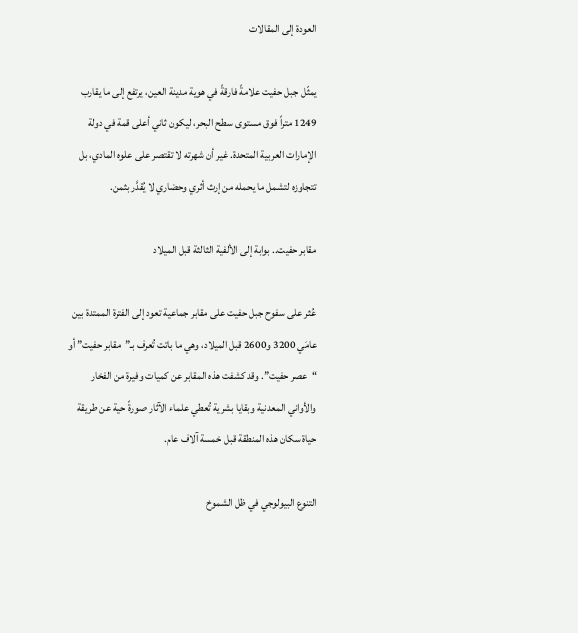العودة إلى المقالات

يمثّل جبل حفيت علامةً فارقةً في هوية مدينة العين، يرتفع إلى ما يقارب 1249 متراً فوق مستوى سطح البحر، ليكون ثاني أعلى قمة في دولة الإمارات العربية المتحدة. غير أن شهرته لا تقتصر على علوه المادي، بل تتجاوزه لتشمل ما يحمله من إرث أثري وحضاري لا يُقدَّر بثمن.

مقابر حفيت.. بوابة إلى الألفية الثالثة قبل الميلاد

عُثر على سفوح جبل حفيت على مقابر جماعية تعود إلى الفترة الممتدة بين عامَي 3200 و2600 قبل الميلاد، وهي ما باتت تُعرف بـ”مقابر حفيت” أو “عصر حفيت”. وقد كشفت هذه المقابر عن كميات وفيرة من الفخار والأواني المعدنية وبقايا بشرية تُعطي علماء الآثار صورةً حية عن طريقة حياة سكان هذه المنطقة قبل خمسة آلاف عام.

التنوع البيولوجي في ظل الشموخ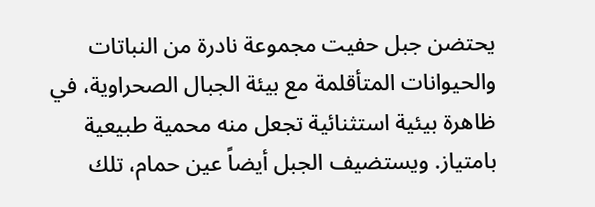يحتضن جبل حفيت مجموعة نادرة من النباتات والحيوانات المتأقلمة مع بيئة الجبال الصحراوية، في ظاهرة بيئية استثنائية تجعل منه محمية طبيعية بامتياز. ويستضيف الجبل أيضاً عين حمام، تلك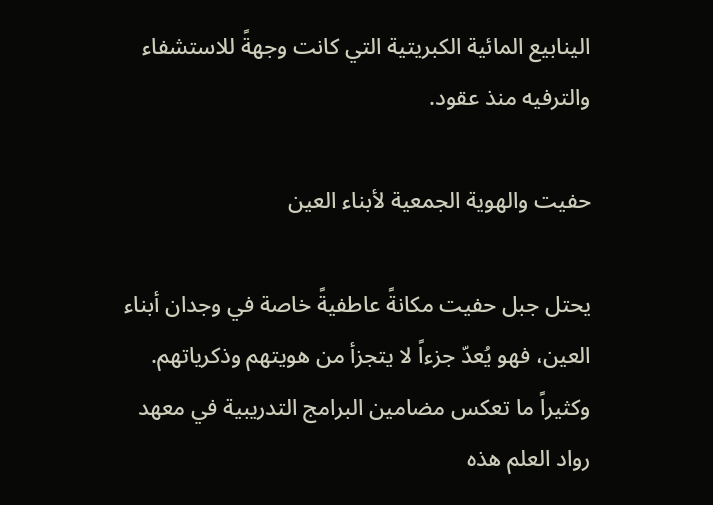الينابيع المائية الكبريتية التي كانت وجهةً للاستشفاء والترفيه منذ عقود.

حفيت والهوية الجمعية لأبناء العين

يحتل جبل حفيت مكانةً عاطفيةً خاصة في وجدان أبناء العين، فهو يُعدّ جزءاً لا يتجزأ من هويتهم وذكرياتهم. وكثيراً ما تعكس مضامين البرامج التدريبية في معهد رواد العلم هذه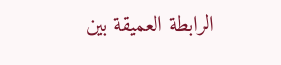الرابطة العميقة بين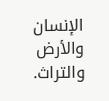الإنسان والأرض والتراث.